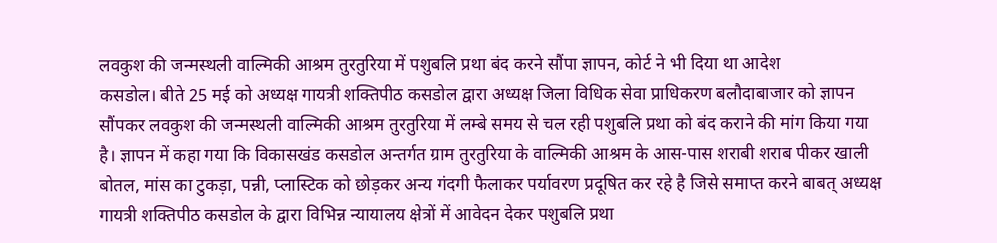लवकुश की जन्मस्थली वाल्मिकी आश्रम तुरतुरिया में पशुबलि प्रथा बंद करने सौंपा ज्ञापन, कोर्ट ने भी दिया था आदेश
कसडोल। बीते 25 मई को अध्यक्ष गायत्री शक्तिपीठ कसडोल द्वारा अध्यक्ष जिला विधिक सेवा प्राधिकरण बलौदाबाजार को ज्ञापन सौंपकर लवकुश की जन्मस्थली वाल्मिकी आश्रम तुरतुरिया में लम्बे समय से चल रही पशुबलि प्रथा को बंद कराने की मांग किया गया है। ज्ञापन में कहा गया कि विकासखंड कसडोल अन्तर्गत ग्राम तुरतुरिया के वाल्मिकी आश्रम के आस-पास शराबी शराब पीकर खाली बोतल, मांस का टुकड़ा, पन्नी, प्लास्टिक को छोड़कर अन्य गंदगी फैलाकर पर्यावरण प्रदूषित कर रहे है जिसे समाप्त करने बाबत् अध्यक्ष गायत्री शक्तिपीठ कसडोल के द्वारा विभिन्न न्यायालय क्षेत्रों में आवेदन देकर पशुबलि प्रथा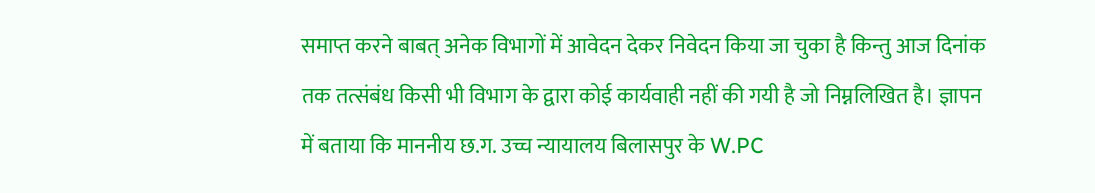समाप्त करने बाबत् अनेक विभागों में आवेदन देकर निवेदन किया जा चुका है किन्तु आज दिनांक तक तत्संबंध किसी भी विभाग के द्वारा कोई कार्यवाही नहीं की गयी है जो निम्नलिखित है। ज्ञापन में बताया कि माननीय छ.ग. उच्च न्यायालय बिलासपुर के W.PC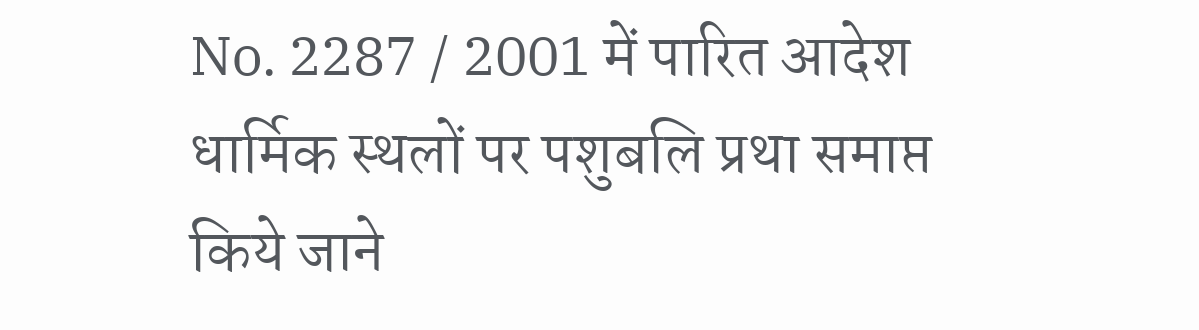No. 2287 / 2001 में पारित आदेश धार्मिक स्थलों पर पशुबलि प्रथा समाप्त किये जाने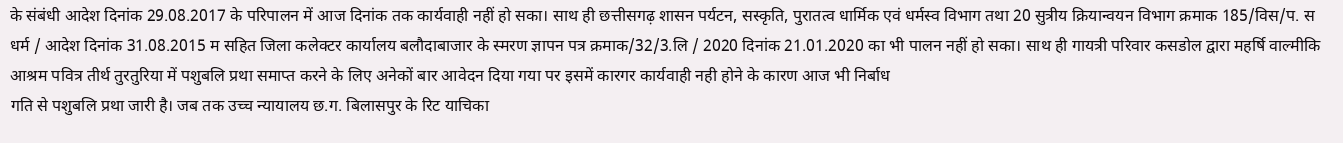के संबंधी आदेश दिनांक 29.08.2017 के परिपालन में आज दिनांक तक कार्यवाही नहीं हो सका। साथ ही छत्तीसगढ़ शासन पर्यटन, सस्कृति, पुरातत्व धार्मिक एवं धर्मस्व विभाग तथा 20 सुत्रीय क्रियान्वयन विभाग क्रमाक 185/विस/प. स धर्म / आदेश दिनांक 31.08.2015 म सहित जिला कलेक्टर कार्यालय बलौदाबाजार के स्मरण ज्ञापन पत्र क्रमाक/32/3.लि / 2020 दिनांक 21.01.2020 का भी पालन नहीं हो सका। साथ ही गायत्री परिवार कसडोल द्वारा महर्षि वाल्मीकि आश्रम पवित्र तीर्थ तुरतुरिया में पशुबलि प्रथा समाप्त करने के लिए अनेकों बार आवेदन दिया गया पर इसमें कारगर कार्यवाही नही होने के कारण आज भी निर्बाध
गति से पशुबलि प्रथा जारी है। जब तक उच्च न्यायालय छ.ग. बिलासपुर के रिट याचिका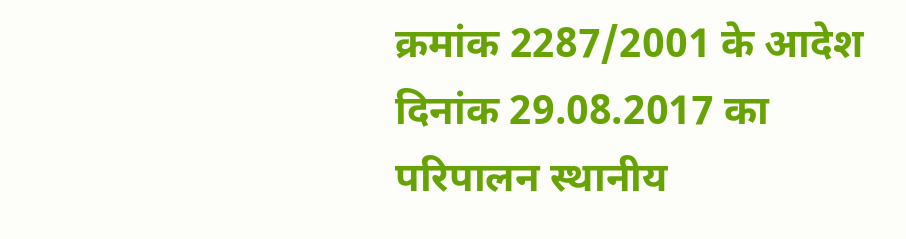क्रमांक 2287/2001 के आदेश दिनांक 29.08.2017 का परिपालन स्थानीय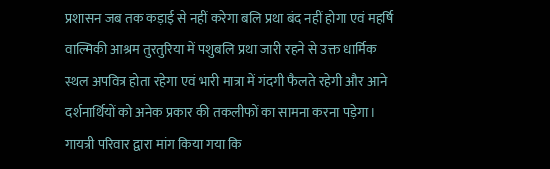प्रशासन जब तक कड़ाई से नहीं करेगा बलि प्रथा बंद नहीं होगा एवं महर्षि वाल्मिकी आश्रम तुरतुरिया में पशुबलि प्रथा जारी रहने से उक्त धार्मिक स्थल अपवित्र होता रहेगा एवं भारी मात्रा में गंदगी फैलते रहेगी और आने दर्शनार्थियों को अनेक प्रकार की तकलीफों का सामना करना पड़ेगा। गायत्री परिवार द्वारा मांग किया गया कि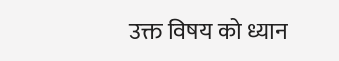उक्त विषय को ध्यान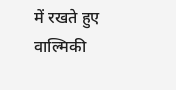में रखते हुए वाल्मिकी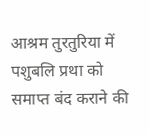आश्रम तुरतुरिया में पशुबलि प्रथा को समाप्त बंद कराने की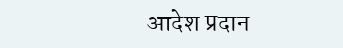आदेश प्रदान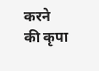करने की कृपा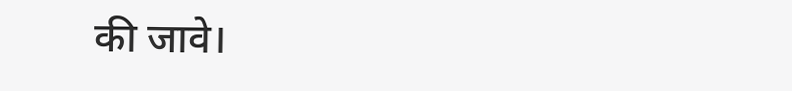की जावे।